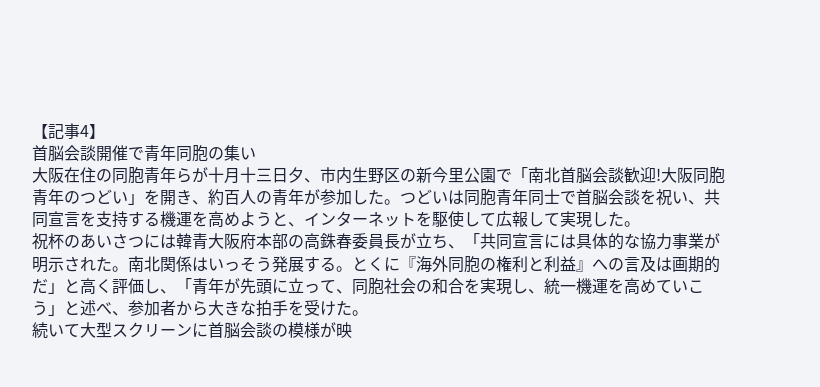【記事4】
首脳会談開催で青年同胞の集い
大阪在住の同胞青年らが十月十三日夕、市内生野区の新今里公園で「南北首脳会談歓迎!大阪同胞青年のつどい」を開き、約百人の青年が参加した。つどいは同胞青年同士で首脳会談を祝い、共同宣言を支持する機運を高めようと、インターネットを駆使して広報して実現した。
祝杯のあいさつには韓青大阪府本部の高銖春委員長が立ち、「共同宣言には具体的な協力事業が明示された。南北関係はいっそう発展する。とくに『海外同胞の権利と利益』への言及は画期的だ」と高く評価し、「青年が先頭に立って、同胞社会の和合を実現し、統一機運を高めていこう」と述べ、参加者から大きな拍手を受けた。
続いて大型スクリーンに首脳会談の模様が映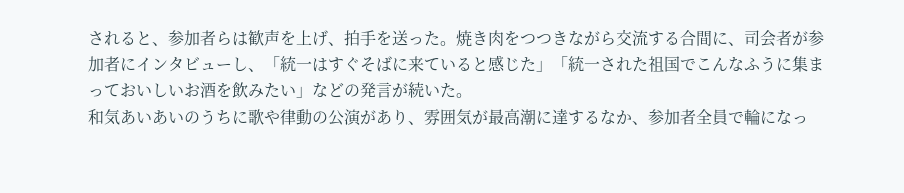されると、参加者らは歓声を上げ、拍手を送った。焼き肉をつつきながら交流する合間に、司会者が参加者にインタビューし、「統一はすぐそばに来ていると感じた」「統一された祖国でこんなふうに集まっておいしいお酒を飲みたい」などの発言が続いた。
和気あいあいのうちに歌や律動の公演があり、雰囲気が最高潮に達するなか、参加者全員で輪になっ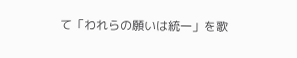て「われらの願いは統一」を歌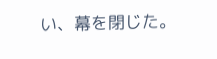い、幕を閉じた。